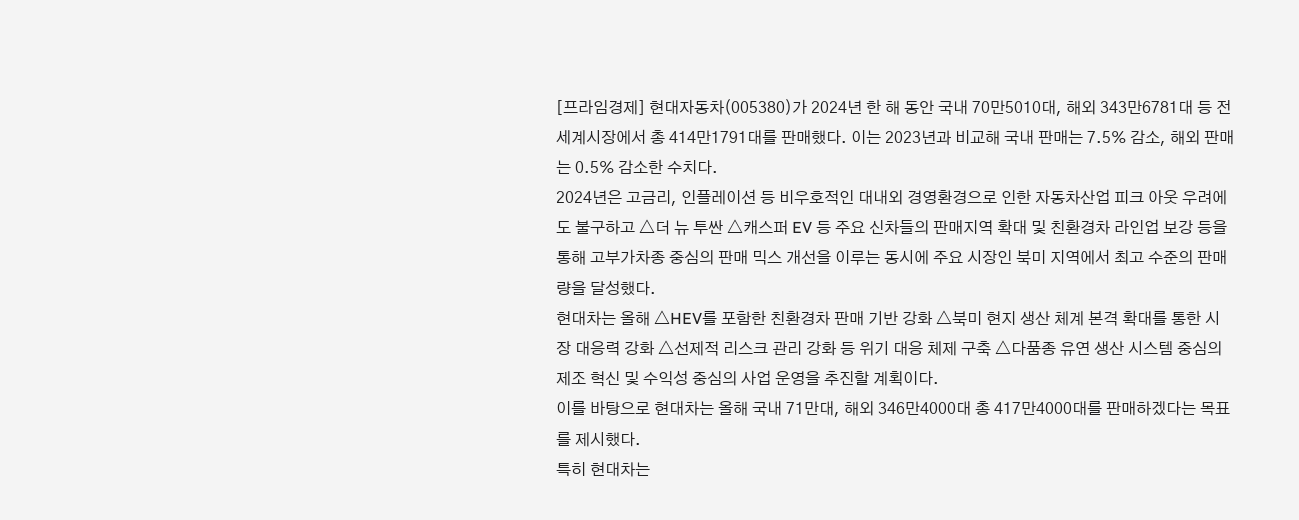[프라임경제] 현대자동차(005380)가 2024년 한 해 동안 국내 70만5010대, 해외 343만6781대 등 전 세계시장에서 총 414만1791대를 판매했다. 이는 2023년과 비교해 국내 판매는 7.5% 감소, 해외 판매는 0.5% 감소한 수치다.
2024년은 고금리, 인플레이션 등 비우호적인 대내외 경영환경으로 인한 자동차산업 피크 아웃 우려에도 불구하고 △더 뉴 투싼 △캐스퍼 EV 등 주요 신차들의 판매지역 확대 및 친환경차 라인업 보강 등을 통해 고부가차종 중심의 판매 믹스 개선을 이루는 동시에 주요 시장인 북미 지역에서 최고 수준의 판매량을 달성했다.
현대차는 올해 △HEV를 포함한 친환경차 판매 기반 강화 △북미 현지 생산 체계 본격 확대를 통한 시장 대응력 강화 △선제적 리스크 관리 강화 등 위기 대응 체제 구축 △다품종 유연 생산 시스템 중심의 제조 혁신 및 수익성 중심의 사업 운영을 추진할 계획이다.
이를 바탕으로 현대차는 올해 국내 71만대, 해외 346만4000대 총 417만4000대를 판매하겠다는 목표를 제시했다.
특히 현대차는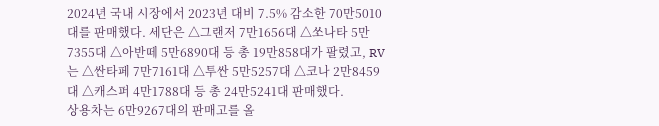2024년 국내 시장에서 2023년 대비 7.5% 감소한 70만5010대를 판매했다. 세단은 △그랜저 7만1656대 △쏘나타 5만7355대 △아반떼 5만6890대 등 총 19만858대가 팔렸고, RV는 △싼타페 7만7161대 △투싼 5만5257대 △코나 2만8459대 △캐스퍼 4만1788대 등 총 24만5241대 판매했다.
상용차는 6만9267대의 판매고를 올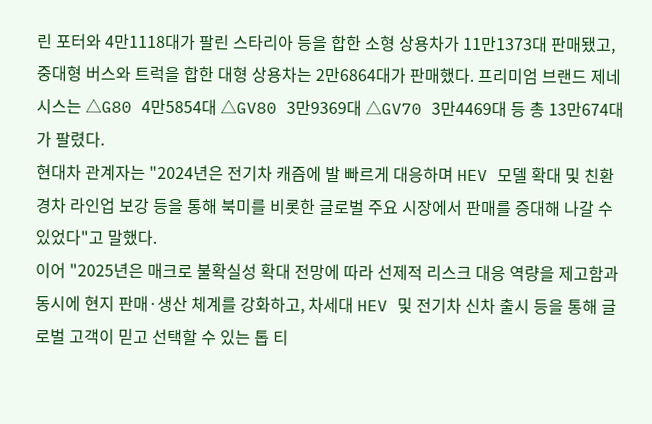린 포터와 4만1118대가 팔린 스타리아 등을 합한 소형 상용차가 11만1373대 판매됐고, 중대형 버스와 트럭을 합한 대형 상용차는 2만6864대가 판매했다. 프리미엄 브랜드 제네시스는 △G80 4만5854대 △GV80 3만9369대 △GV70 3만4469대 등 총 13만674대가 팔렸다.
현대차 관계자는 "2024년은 전기차 캐즘에 발 빠르게 대응하며 HEV 모델 확대 및 친환경차 라인업 보강 등을 통해 북미를 비롯한 글로벌 주요 시장에서 판매를 증대해 나갈 수 있었다"고 말했다.
이어 "2025년은 매크로 불확실성 확대 전망에 따라 선제적 리스크 대응 역량을 제고함과 동시에 현지 판매·생산 체계를 강화하고, 차세대 HEV 및 전기차 신차 출시 등을 통해 글로벌 고객이 믿고 선택할 수 있는 톱 티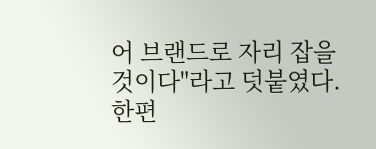어 브랜드로 자리 잡을 것이다"라고 덧붙였다.
한편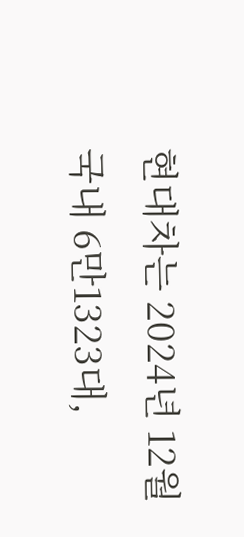현대차는 2024년 12월 국내 6만1323대,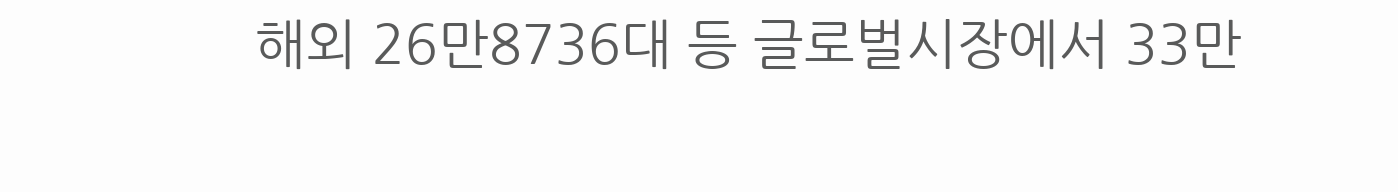해외 26만8736대 등 글로벌시장에서 33만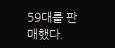59대를 판매했다.